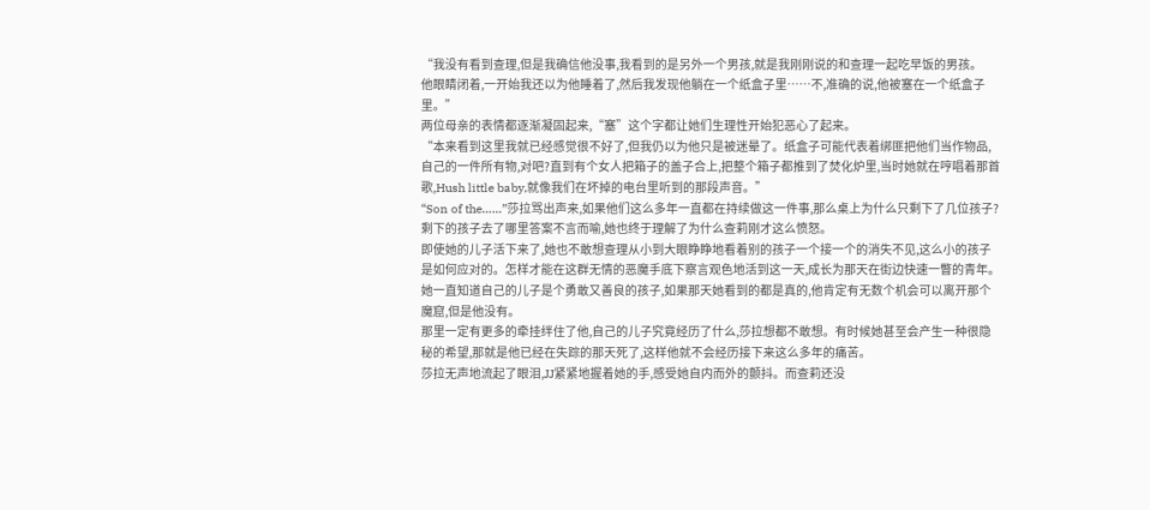“我没有看到查理,但是我确信他没事,我看到的是另外一个男孩,就是我刚刚说的和查理一起吃早饭的男孩。
他眼睛闭着,一开始我还以为他睡着了,然后我发现他躺在一个纸盒子里……不,准确的说,他被塞在一个纸盒子里。”
两位母亲的表情都逐渐凝固起来,“塞”这个字都让她们生理性开始犯恶心了起来。
“本来看到这里我就已经感觉很不好了,但我仍以为他只是被迷晕了。纸盒子可能代表着绑匪把他们当作物品,自己的一件所有物,对吧?直到有个女人把箱子的盖子合上,把整个箱子都推到了焚化炉里,当时她就在哼唱着那首歌,Hush little baby,就像我们在坏掉的电台里听到的那段声音。”
“Son of the……”莎拉骂出声来,如果他们这么多年一直都在持续做这一件事,那么桌上为什么只剩下了几位孩子?剩下的孩子去了哪里答案不言而喻,她也终于理解了为什么查莉刚才这么愤怒。
即使她的儿子活下来了,她也不敢想查理从小到大眼睁睁地看着别的孩子一个接一个的消失不见,这么小的孩子是如何应对的。怎样才能在这群无情的恶魔手底下察言观色地活到这一天,成长为那天在街边快速一瞥的青年。
她一直知道自己的儿子是个勇敢又善良的孩子,如果那天她看到的都是真的,他肯定有无数个机会可以离开那个魔窟,但是他没有。
那里一定有更多的牵挂绊住了他,自己的儿子究竟经历了什么,莎拉想都不敢想。有时候她甚至会产生一种很隐秘的希望,那就是他已经在失踪的那天死了,这样他就不会经历接下来这么多年的痛苦。
莎拉无声地流起了眼泪,JJ紧紧地握着她的手,感受她自内而外的颤抖。而查莉还没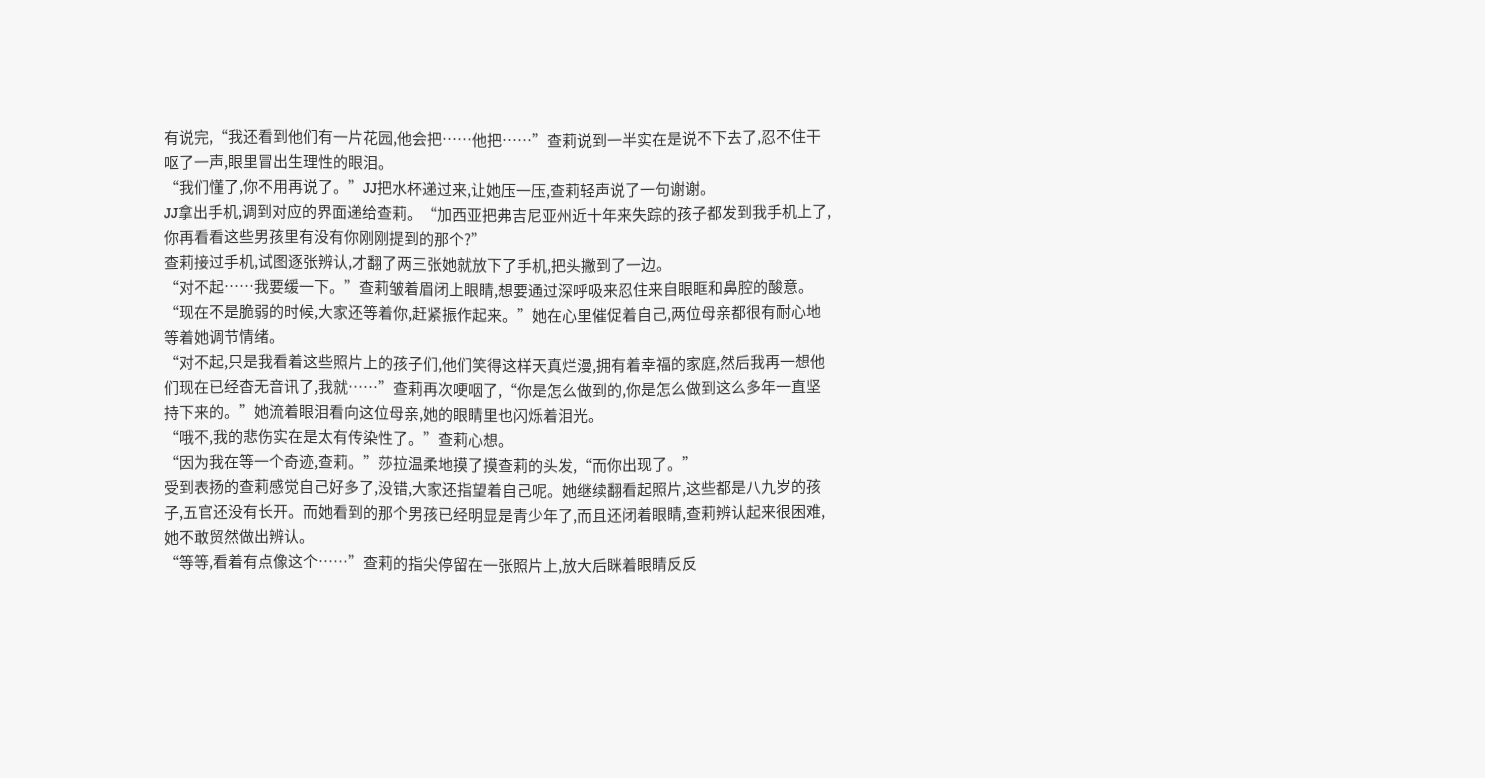有说完,“我还看到他们有一片花园,他会把……他把……”查莉说到一半实在是说不下去了,忍不住干呕了一声,眼里冒出生理性的眼泪。
“我们懂了,你不用再说了。”JJ把水杯递过来,让她压一压,查莉轻声说了一句谢谢。
JJ拿出手机,调到对应的界面递给查莉。“加西亚把弗吉尼亚州近十年来失踪的孩子都发到我手机上了,你再看看这些男孩里有没有你刚刚提到的那个?”
查莉接过手机,试图逐张辨认,才翻了两三张她就放下了手机,把头撇到了一边。
“对不起……我要缓一下。”查莉皱着眉闭上眼睛,想要通过深呼吸来忍住来自眼眶和鼻腔的酸意。“现在不是脆弱的时候,大家还等着你,赶紧振作起来。”她在心里催促着自己,两位母亲都很有耐心地等着她调节情绪。
“对不起,只是我看着这些照片上的孩子们,他们笑得这样天真烂漫,拥有着幸福的家庭,然后我再一想他们现在已经杳无音讯了,我就……”查莉再次哽咽了,“你是怎么做到的,你是怎么做到这么多年一直坚持下来的。”她流着眼泪看向这位母亲,她的眼睛里也闪烁着泪光。
“哦不,我的悲伤实在是太有传染性了。”查莉心想。
“因为我在等一个奇迹,查莉。”莎拉温柔地摸了摸查莉的头发,“而你出现了。”
受到表扬的查莉感觉自己好多了,没错,大家还指望着自己呢。她继续翻看起照片,这些都是八九岁的孩子,五官还没有长开。而她看到的那个男孩已经明显是青少年了,而且还闭着眼睛,查莉辨认起来很困难,她不敢贸然做出辨认。
“等等,看着有点像这个……”查莉的指尖停留在一张照片上,放大后眯着眼睛反反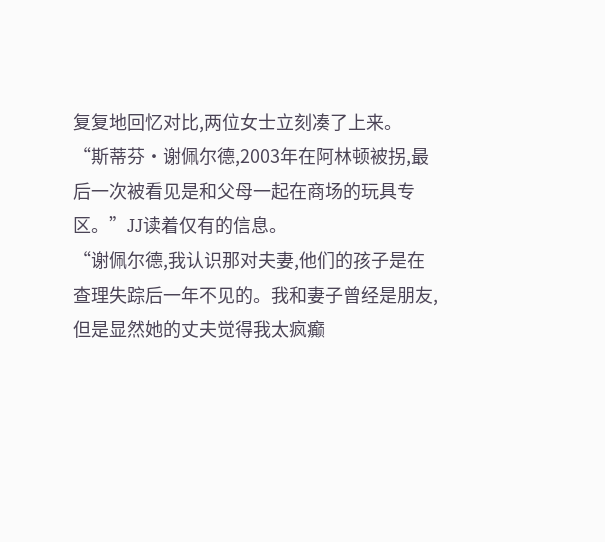复复地回忆对比,两位女士立刻凑了上来。
“斯蒂芬·谢佩尔德,2003年在阿林顿被拐,最后一次被看见是和父母一起在商场的玩具专区。”JJ读着仅有的信息。
“谢佩尔德,我认识那对夫妻,他们的孩子是在查理失踪后一年不见的。我和妻子曾经是朋友,但是显然她的丈夫觉得我太疯癫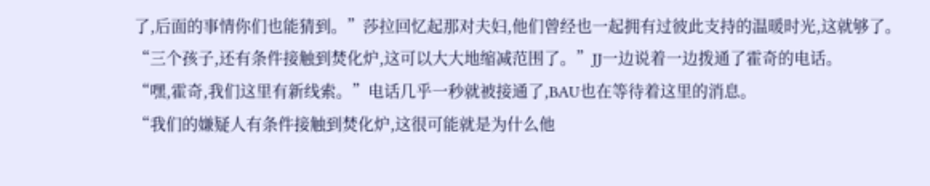了,后面的事情你们也能猜到。”莎拉回忆起那对夫妇,他们曾经也一起拥有过彼此支持的温暖时光,这就够了。
“三个孩子,还有条件接触到焚化炉,这可以大大地缩减范围了。”JJ一边说着一边拨通了霍奇的电话。
“嘿,霍奇,我们这里有新线索。”电话几乎一秒就被接通了,BAU也在等待着这里的消息。
“我们的嫌疑人有条件接触到焚化炉,这很可能就是为什么他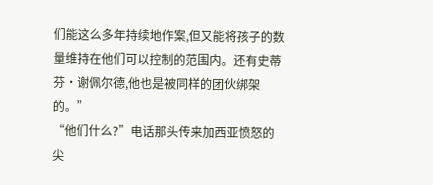们能这么多年持续地作案,但又能将孩子的数量维持在他们可以控制的范围内。还有史蒂芬·谢佩尔德,他也是被同样的团伙绑架的。”
“他们什么?”电话那头传来加西亚愤怒的尖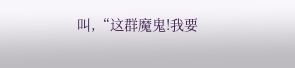叫,“这群魔鬼!我要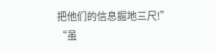把他们的信息掘地三尺!”
“虽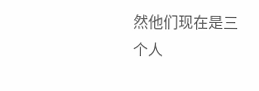然他们现在是三个人